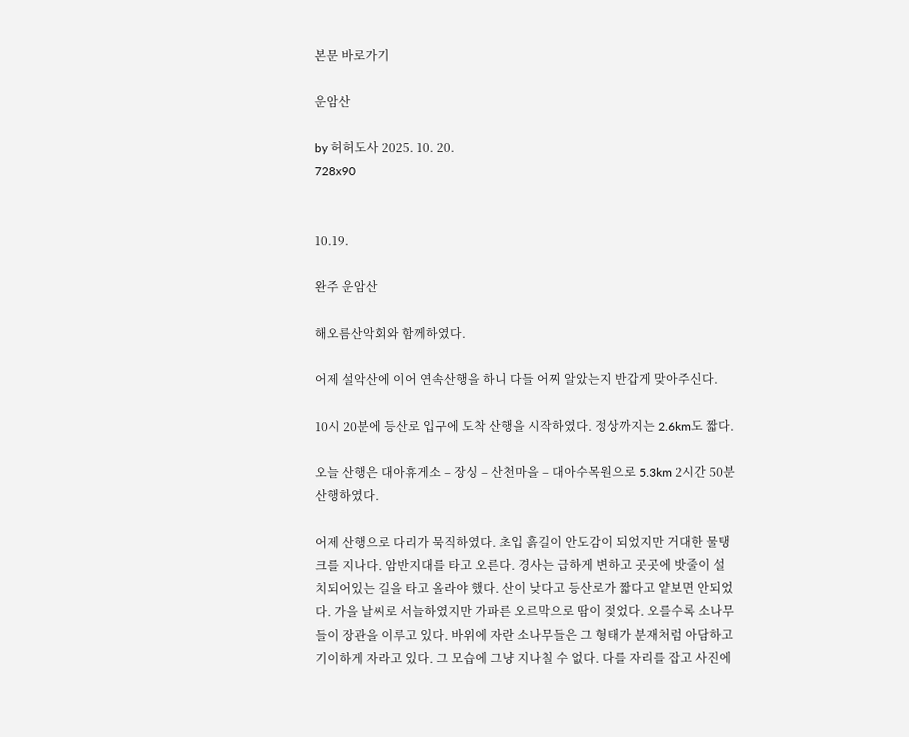본문 바로가기

운암산

by 허허도사 2025. 10. 20.
728x90


10.19.

완주 운암산

해오름산악회와 함께하였다.

어제 설악산에 이어 연속산행을 하니 다들 어찌 알았는지 반갑게 맞아주신다.

10시 20분에 등산로 입구에 도착 산행을 시작하였다. 정상까지는 2.6km도 짧다.

오늘 산행은 대아휴게소 – 장싱 – 산천마을 – 대아수목원으로 5.3km 2시간 50분 산행하였다.

어제 산행으로 다리가 묵직하였다. 초입 흙길이 안도감이 되었지만 거대한 물탱크를 지나다. 암반지대를 타고 오른다. 경사는 급하게 변하고 곳곳에 밧줄이 설치되어있는 길을 타고 올라야 했다. 산이 낮다고 등산로가 짧다고 얕보면 안되었다. 가을 날씨로 서늘하였지만 가파른 오르막으로 땀이 젖었다. 오를수록 소나무들이 장관을 이루고 있다. 바위에 자란 소나무들은 그 형태가 분재처럼 아담하고 기이하게 자라고 있다. 그 모습에 그냥 지나칠 수 없다. 다를 자리를 잡고 사진에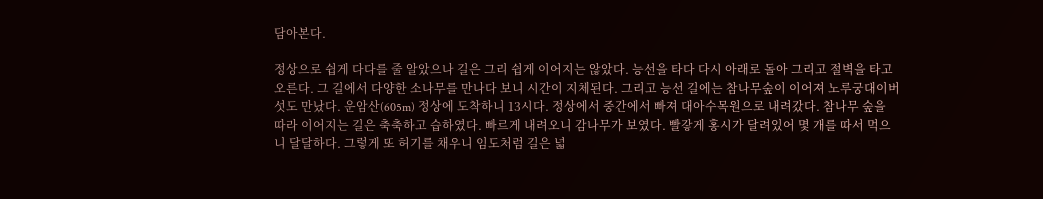담아본다.

정상으로 쉽게 다다를 줄 알았으나 길은 그리 쉽게 이어지는 않았다. 능선을 타다 다시 아래로 돌아 그리고 절벽을 타고 오른다. 그 길에서 다양한 소나무를 만나다 보니 시간이 지체된다. 그리고 능선 길에는 참나무숲이 이어져 노루궁대이버섯도 만났다. 운암산(605m) 정상에 도착하니 13시다. 정상에서 중간에서 빠져 대아수목원으로 내려갔다. 참나무 숲을 따라 이어지는 길은 축축하고 습하였다. 빠르게 내려오니 감나무가 보였다. 빨갛게 홍시가 달려있어 몇 개를 따서 먹으니 달달하다. 그렇게 또 허기를 채우니 임도처럼 길은 넓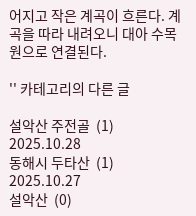어지고 작은 계곡이 흐른다. 계곡을 따라 내려오니 대아 수목원으로 연결된다.

'' 카테고리의 다른 글

설악산 주전골  (1) 2025.10.28
동해시 두타산  (1) 2025.10.27
설악산  (0)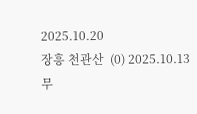2025.10.20
장흥 천관산  (0) 2025.10.13
무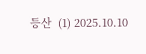등산  (1) 2025.10.10